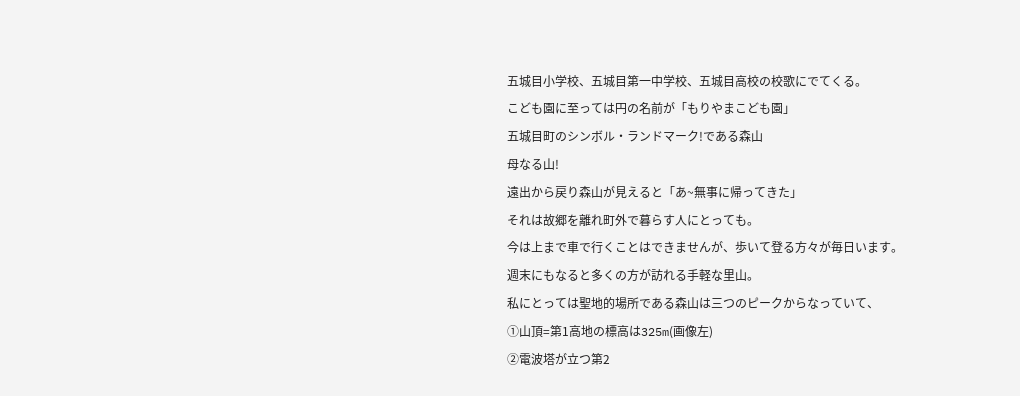五城目小学校、五城目第一中学校、五城目高校の校歌にでてくる。
こども園に至っては円の名前が「もりやまこども園」
五城目町のシンボル・ランドマーク!である森山
母なる山!
遠出から戻り森山が見えると「あ~無事に帰ってきた」
それは故郷を離れ町外で暮らす人にとっても。
今は上まで車で行くことはできませんが、歩いて登る方々が毎日います。
週末にもなると多くの方が訪れる手軽な里山。
私にとっては聖地的場所である森山は三つのピークからなっていて、
➀山頂=第1高地の標高は325m(画像左)
➁電波塔が立つ第2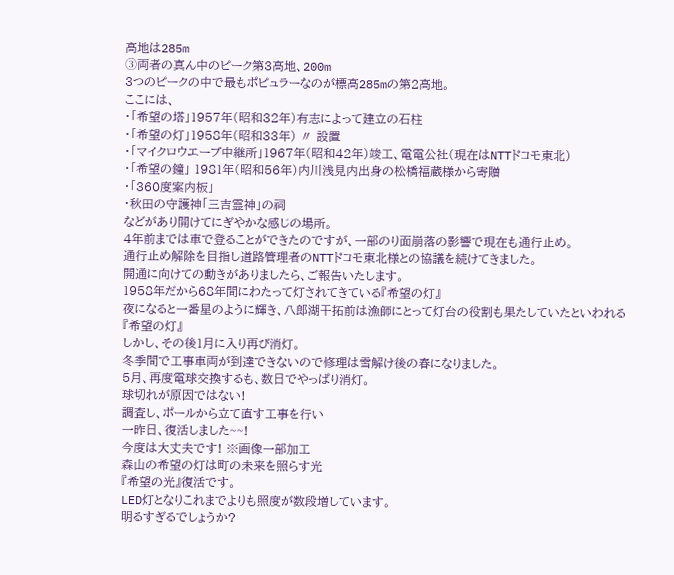高地は285m
➂両者の真ん中のピーク第3高地、200m
3つのピークの中で最もポピュラーなのが標高285mの第2高地。
ここには、
・「希望の塔」1957年(昭和32年)有志によって建立の石柱
・「希望の灯」1958年(昭和33年) 〃 設置
・「マイクロウエーブ中継所」1967年(昭和42年)竣工、電電公社(現在はNTTドコモ東北)
・「希望の鐘」 1981年(昭和56年)内川浅見内出身の松橋福蔵様から寄贈
・「360度案内板」
・秋田の守護神「三吉霊神」の祠
などがあり開けてにぎやかな感じの場所。
4年前までは車で登ることができたのですが、一部のり面崩落の影響で現在も通行止め。
通行止め解除を目指し道路管理者のNTTドコモ東北様との協議を続けてきました。
開通に向けての動きがありましたら、ご報告いたします。
1958年だから68年間にわたって灯されてきている『希望の灯』
夜になると一番星のように輝き、八郎湖干拓前は漁師にとって灯台の役割も果たしていたといわれる『希望の灯』
しかし、その後1月に入り再び消灯。
冬季間で工事車両が到達できないので修理は雪解け後の春になりました。
5月、再度電球交換するも、数日でやっぱり消灯。
球切れが原因ではない!
調査し、ポールから立て直す工事を行い
一昨日、復活しました~~!
今度は大丈夫です! ※画像一部加工
森山の希望の灯は町の未来を照らす光
『希望の光』復活です。
LED灯となりこれまでよりも照度が数段増しています。
明るすぎるでしょうか?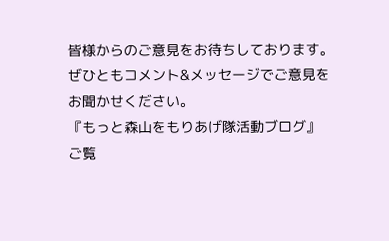皆様からのご意見をお待ちしております。
ぜひともコメント&メッセージでご意見をお聞かせください。
『もっと森山をもりあげ隊活動ブログ』
ご覧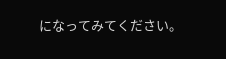になってみてください。